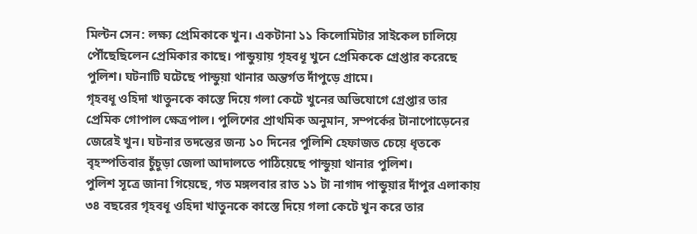মিল্টন সেন: লক্ষ্য প্রেমিকাকে খুন। একটানা ১১ কিলোমিটার সাইকেল চালিয়ে পৌঁছেছিলেন প্রেমিকার কাছে। পান্ডুয়ায় গৃহবধূ খুনে প্রেমিককে গ্রেপ্তার করেছে পুলিশ। ঘটনাটি ঘটেছে পান্ডুয়া থানার অন্তর্গত দাঁপুড়ে গ্রামে।
গৃহবধূ ওহিদা খাতুনকে কাস্তে দিয়ে গলা কেটে খুনের অভিযোগে গ্রেপ্তার তার প্রেমিক গোপাল ক্ষেত্রপাল। পুলিশের প্রাথমিক অনুমান, সম্পর্কের টানাপোড়েনের জেরেই খুন। ঘটনার তদন্তের জন্য ১০ দিনের পুলিশি হেফাজত চেয়ে ধৃতকে বৃহস্পতিবার চুঁচুড়া জেলা আদালতে পাঠিয়েছে পান্ডুয়া থানার পুলিশ।
পুলিশ সূত্রে জানা গিয়েছে, গত মঙ্গলবার রাত ১১ টা নাগাদ পান্ডুয়ার দাঁপুর এলাকায় ৩৪ বছরের গৃহবধূ ওহিদা খাতুনকে কাস্তে দিয়ে গলা কেটে খুন করে তার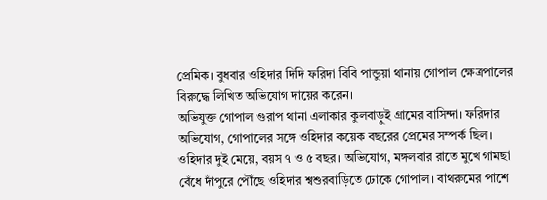প্রেমিক। বুধবার ওহিদার দিদি ফরিদা বিবি পান্ডুয়া থানায় গোপাল ক্ষেত্রপালের বিরুদ্ধে লিখিত অভিযোগ দায়ের করেন।
অভিযুক্ত গোপাল গুরাপ থানা এলাকার কুলবাড়ুই গ্রামের বাসিন্দা। ফরিদার অভিযোগ, গোপালের সঙ্গে ওহিদার কয়েক বছরের প্রেমের সম্পর্ক ছিল। ওহিদার দুই মেয়ে, বয়স ৭ ও ৫ বছর। অভিযোগ, মঙ্গলবার রাতে মুখে গামছা বেঁধে দাঁপুরে পৌঁছে ওহিদার শ্বশুরবাড়িতে ঢোকে গোপাল। বাথরুমের পাশে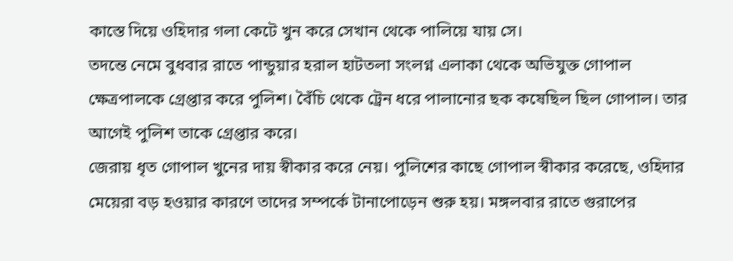কাস্তে দিয়ে ওহিদার গলা কেটে খুন করে সেখান থেকে পালিয়ে যায় সে।
তদন্তে নেমে বুধবার রাতে পান্ডুয়ার হরাল হাটতলা সংলগ্ন এলাকা থেকে অভিযুক্ত গোপাল ক্ষেত্রপালকে গ্রেপ্তার করে পুলিশ। বৈঁচি থেকে ট্রেন ধরে পালানোর ছক কষেছিল ছিল গোপাল। তার আগেই পুলিশ তাকে গ্রেপ্তার করে।
জেরায় ধৃত গোপাল খুনের দায় স্বীকার করে নেয়। পুলিশের কাছে গোপাল স্বীকার করেছে, ওহিদার মেয়েরা বড় হওয়ার কারণে তাদের সম্পর্কে টানাপোড়েন শুরু হয়। মঙ্গলবার রাতে গুরাপের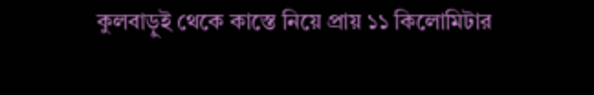কুলবাড়ুই থেকে কাস্তে নিয়ে প্রায় ১১ কিলোমিটার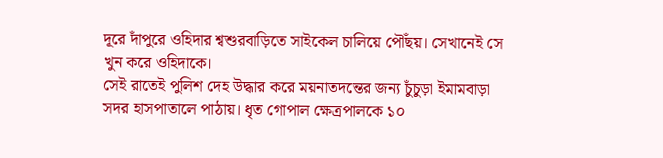দূরে দাঁপুরে ওহিদার শ্বশুরবাড়িতে সাইকেল চালিয়ে পৌঁছয়। সেখানেই সে খুন করে ওহিদাকে।
সেই রাতেই পুলিশ দেহ উদ্ধার করে ময়নাতদন্তের জন্য চুঁচুড়া ইমামবাড়া সদর হাসপাতালে পাঠায়। ধৃত গোপাল ক্ষেত্রপালকে ১০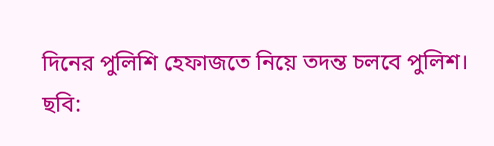দিনের পুলিশি হেফাজতে নিয়ে তদন্ত চলবে পুলিশ।
ছবি: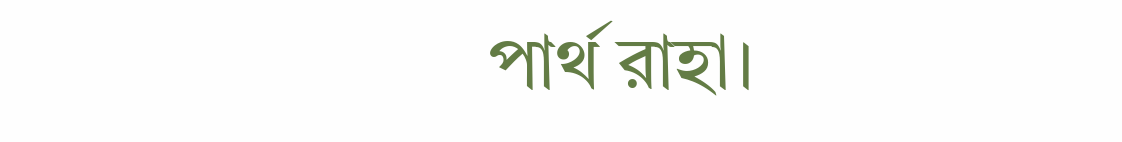পার্থ রাহা।